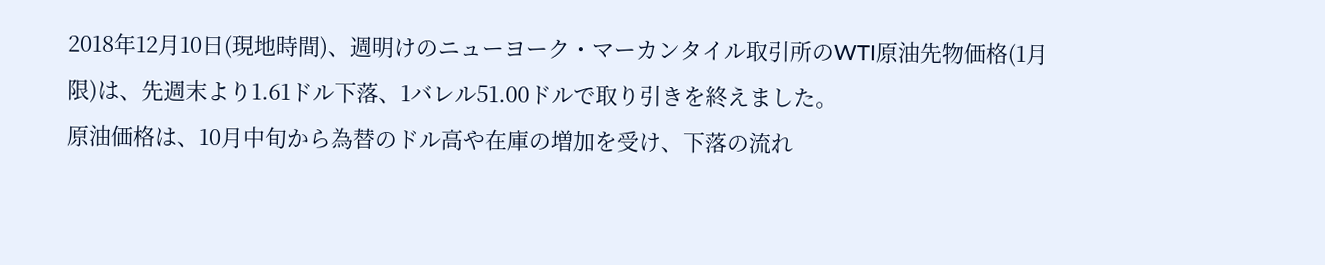2018年12月10日(現地時間)、週明けのニューヨーク・マーカンタイル取引所のWTI原油先物価格(1月限)は、先週末より1.61ドル下落、1バレル51.00ドルで取り引きを終えました。
原油価格は、10月中旬から為替のドル高や在庫の増加を受け、下落の流れ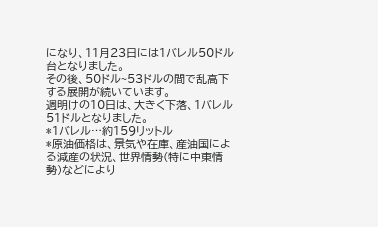になり、11月23日には1バレル50ドル台となりました。
その後、50ドル~53ドルの間で乱高下する展開が続いています。
週明けの10日は、大きく下落、1バレル51ドルとなりました。
*1バレル…約159リットル
*原油価格は、景気や在庫、産油国による減産の状況、世界情勢(特に中東情勢)などにより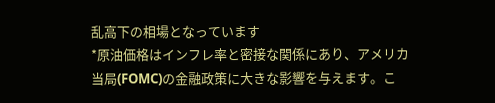乱高下の相場となっています
*原油価格はインフレ率と密接な関係にあり、アメリカ当局(FOMC)の金融政策に大きな影響を与えます。こ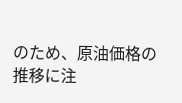のため、原油価格の推移に注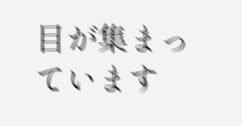目が集まっています